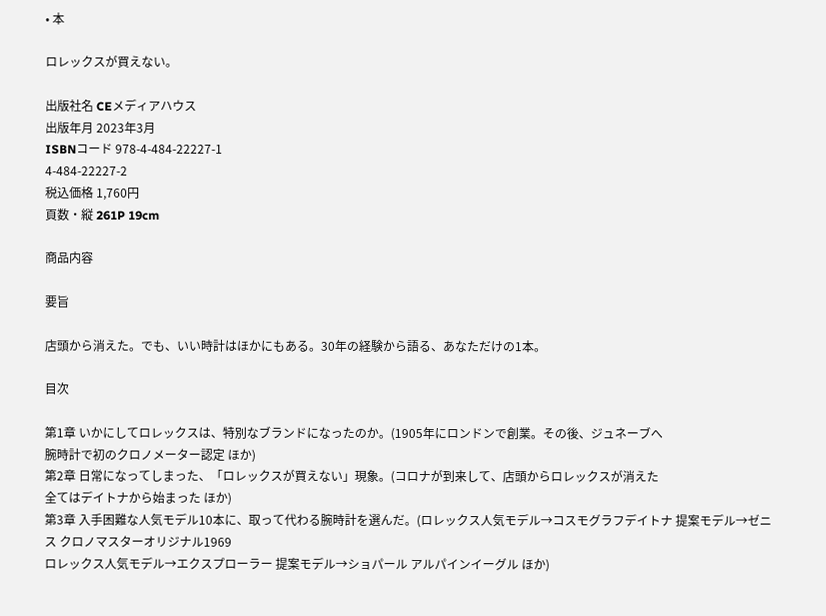• 本

ロレックスが買えない。

出版社名 CEメディアハウス
出版年月 2023年3月
ISBNコード 978-4-484-22227-1
4-484-22227-2
税込価格 1,760円
頁数・縦 261P 19cm

商品内容

要旨

店頭から消えた。でも、いい時計はほかにもある。30年の経験から語る、あなただけの1本。

目次

第1章 いかにしてロレックスは、特別なブランドになったのか。(1905年にロンドンで創業。その後、ジュネーブへ
腕時計で初のクロノメーター認定 ほか)
第2章 日常になってしまった、「ロレックスが買えない」現象。(コロナが到来して、店頭からロレックスが消えた
全てはデイトナから始まった ほか)
第3章 入手困難な人気モデル10本に、取って代わる腕時計を選んだ。(ロレックス人気モデル→コスモグラフデイトナ 提案モデル→ゼニス クロノマスターオリジナル1969
ロレックス人気モデル→エクスプローラー 提案モデル→ショパール アルパインイーグル ほか)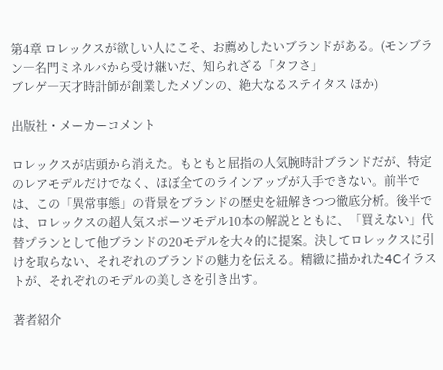第4章 ロレックスが欲しい人にこそ、お薦めしたいブランドがある。(モンブラン―名門ミネルバから受け継いだ、知られざる「タフさ」
ブレゲ―天才時計師が創業したメゾンの、絶大なるステイタス ほか)

出版社・メーカーコメント

ロレックスが店頭から消えた。もともと屈指の人気腕時計ブランドだが、特定のレアモデルだけでなく、ほぼ全てのラインアップが入手できない。前半では、この「異常事態」の背景をブランドの歴史を紐解きつつ徹底分析。後半では、ロレックスの超人気スポーツモデル10本の解説とともに、「買えない」代替プランとして他ブランドの20モデルを大々的に提案。決してロレックスに引けを取らない、それぞれのブランドの魅力を伝える。精緻に描かれた4Cイラストが、それぞれのモデルの美しさを引き出す。

著者紹介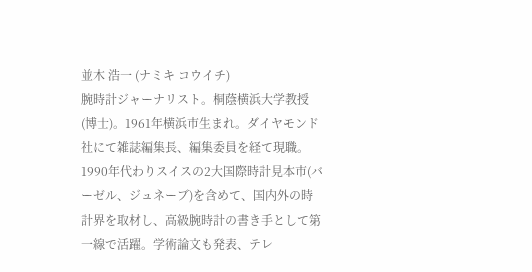並木 浩一 (ナミキ コウイチ)
腕時計ジャーナリスト。桐蔭横浜大学教授(博士)。1961年横浜市生まれ。ダイヤモンド社にて雑誌編集長、編集委員を経て現職。1990年代わりスイスの2大国際時計見本市(バーゼル、ジュネーブ)を含めて、国内外の時計界を取材し、高級腕時計の書き手として第一線で活躍。学術論文も発表、テレ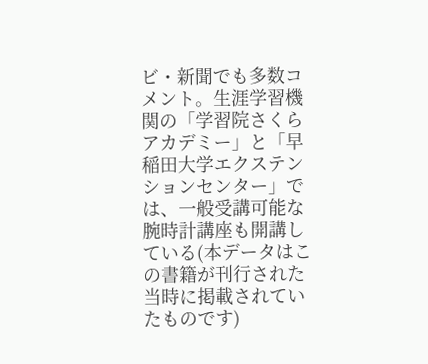ビ・新聞でも多数コメント。生涯学習機関の「学習院さくらアカデミー」と「早稲田大学エクステンションセンター」では、一般受講可能な腕時計講座も開講している(本データはこの書籍が刊行された当時に掲載されていたものです)